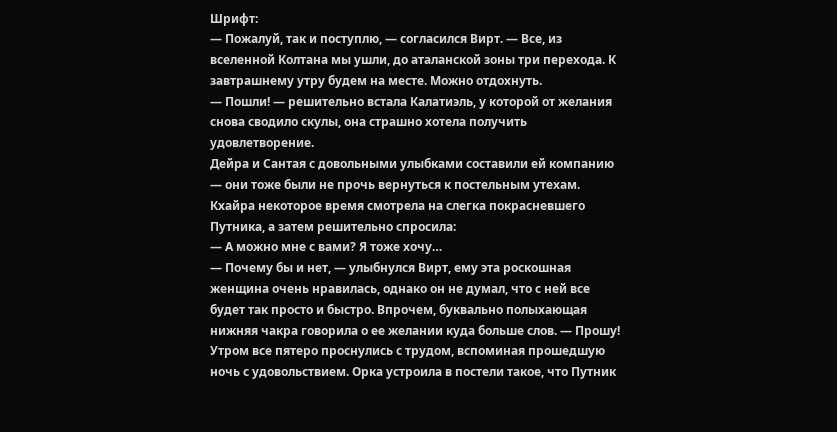Шрифт:
— Пожалуй, так и поступлю, — согласился Вирт. — Все, из вселенной Колтана мы ушли, до аталанской зоны три перехода. К завтрашнему утру будем на месте. Можно отдохнуть.
— Пошли! — решительно встала Калатиэль, у которой от желания снова сводило скулы, она страшно хотела получить удовлетворение.
Дейра и Сантая с довольными улыбками составили ей компанию — они тоже были не прочь вернуться к постельным утехам. Кхайра некоторое время смотрела на слегка покрасневшего Путника, а затем решительно спросила:
— А можно мне с вами? Я тоже хочу…
— Почему бы и нет, — улыбнулся Вирт, ему эта роскошная женщина очень нравилась, однако он не думал, что с ней все будет так просто и быстро. Впрочем, буквально полыхающая нижняя чакра говорила о ее желании куда больше слов. — Прошу!
Утром все пятеро проснулись с трудом, вспоминая прошедшую ночь с удовольствием. Орка устроила в постели такое, что Путник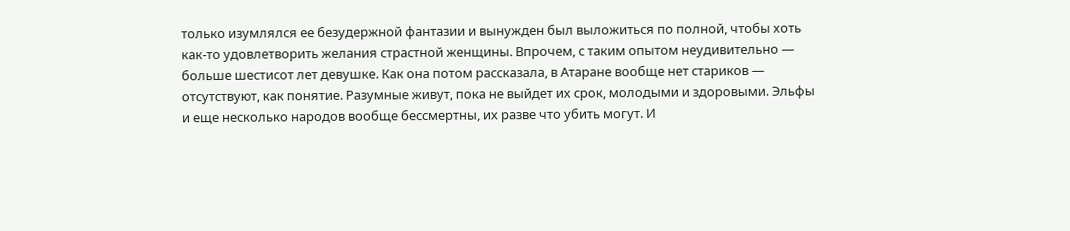только изумлялся ее безудержной фантазии и вынужден был выложиться по полной, чтобы хоть как-то удовлетворить желания страстной женщины. Впрочем, с таким опытом неудивительно — больше шестисот лет девушке. Как она потом рассказала, в Атаране вообще нет стариков — отсутствуют, как понятие. Разумные живут, пока не выйдет их срок, молодыми и здоровыми. Эльфы и еще несколько народов вообще бессмертны, их разве что убить могут. И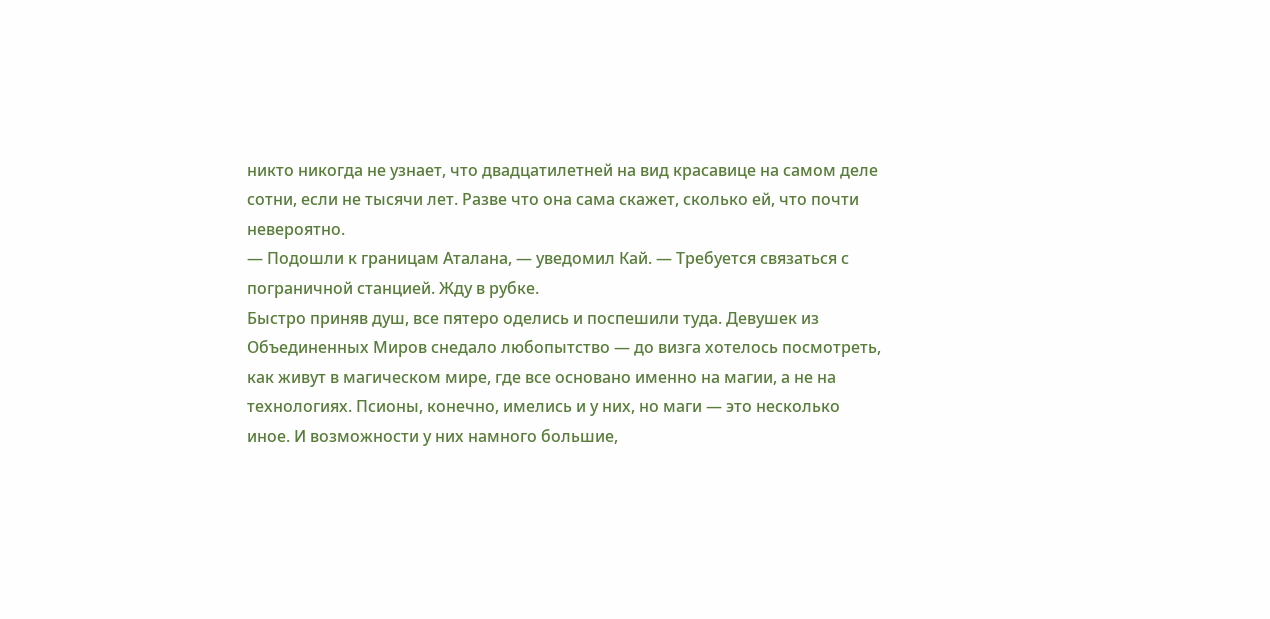никто никогда не узнает, что двадцатилетней на вид красавице на самом деле сотни, если не тысячи лет. Разве что она сама скажет, сколько ей, что почти невероятно.
— Подошли к границам Аталана, — уведомил Кай. — Требуется связаться с пограничной станцией. Жду в рубке.
Быстро приняв душ, все пятеро оделись и поспешили туда. Девушек из Объединенных Миров снедало любопытство — до визга хотелось посмотреть, как живут в магическом мире, где все основано именно на магии, а не на технологиях. Псионы, конечно, имелись и у них, но маги — это несколько иное. И возможности у них намного большие,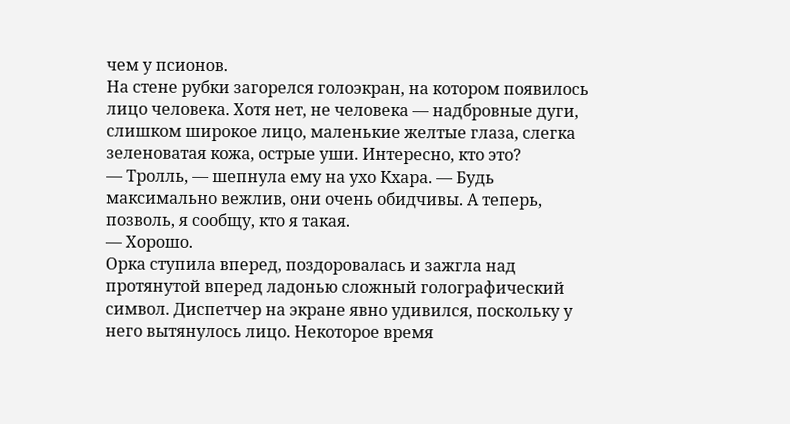чем у псионов.
На стене рубки загорелся голоэкран, на котором появилось лицо человека. Хотя нет, не человека — надбровные дуги, слишком широкое лицо, маленькие желтые глаза, слегка зеленоватая кожа, острые уши. Интересно, кто это?
— Тролль, — шепнула ему на ухо Кхара. — Будь максимально вежлив, они очень обидчивы. А теперь, позволь, я сообщу, кто я такая.
— Хорошо.
Орка ступила вперед, поздоровалась и зажгла над протянутой вперед ладонью сложный голографический символ. Диспетчер на экране явно удивился, поскольку у него вытянулось лицо. Некоторое время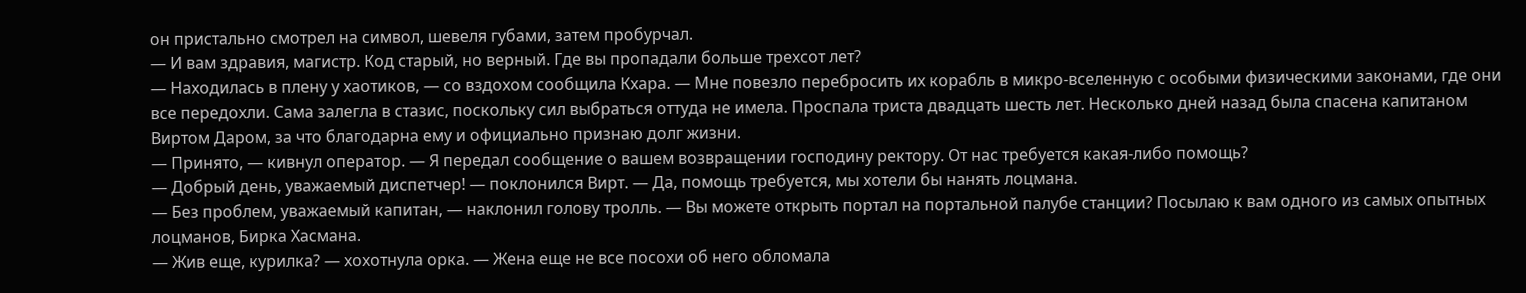он пристально смотрел на символ, шевеля губами, затем пробурчал.
— И вам здравия, магистр. Код старый, но верный. Где вы пропадали больше трехсот лет?
— Находилась в плену у хаотиков, — со вздохом сообщила Кхара. — Мне повезло перебросить их корабль в микро-вселенную с особыми физическими законами, где они все передохли. Сама залегла в стазис, поскольку сил выбраться оттуда не имела. Проспала триста двадцать шесть лет. Несколько дней назад была спасена капитаном Виртом Даром, за что благодарна ему и официально признаю долг жизни.
— Принято, — кивнул оператор. — Я передал сообщение о вашем возвращении господину ректору. От нас требуется какая-либо помощь?
— Добрый день, уважаемый диспетчер! — поклонился Вирт. — Да, помощь требуется, мы хотели бы нанять лоцмана.
— Без проблем, уважаемый капитан, — наклонил голову тролль. — Вы можете открыть портал на портальной палубе станции? Посылаю к вам одного из самых опытных лоцманов, Бирка Хасмана.
— Жив еще, курилка? — хохотнула орка. — Жена еще не все посохи об него обломала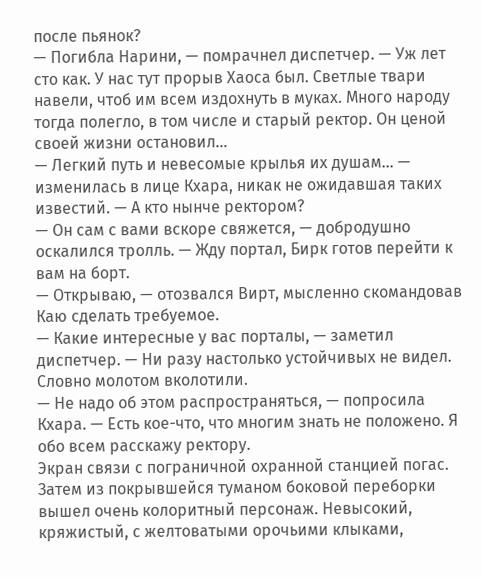после пьянок?
— Погибла Нарини, — помрачнел диспетчер. — Уж лет сто как. У нас тут прорыв Хаоса был. Светлые твари навели, чтоб им всем издохнуть в муках. Много народу тогда полегло, в том числе и старый ректор. Он ценой своей жизни остановил…
— Легкий путь и невесомые крылья их душам… — изменилась в лице Кхара, никак не ожидавшая таких известий. — А кто нынче ректором?
— Он сам с вами вскоре свяжется, — добродушно оскалился тролль. — Жду портал, Бирк готов перейти к вам на борт.
— Открываю, — отозвался Вирт, мысленно скомандовав Каю сделать требуемое.
— Какие интересные у вас порталы, — заметил диспетчер. — Ни разу настолько устойчивых не видел. Словно молотом вколотили.
— Не надо об этом распространяться, — попросила Кхара. — Есть кое-что, что многим знать не положено. Я обо всем расскажу ректору.
Экран связи с пограничной охранной станцией погас. Затем из покрывшейся туманом боковой переборки вышел очень колоритный персонаж. Невысокий, кряжистый, с желтоватыми орочьими клыками,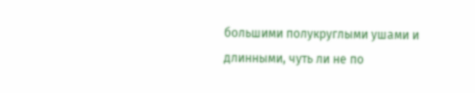большими полукруглыми ушами и длинными, чуть ли не по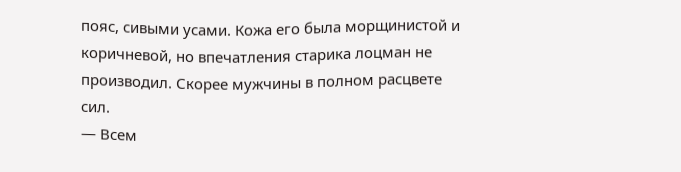пояс, сивыми усами. Кожа его была морщинистой и коричневой, но впечатления старика лоцман не производил. Скорее мужчины в полном расцвете сил.
— Всем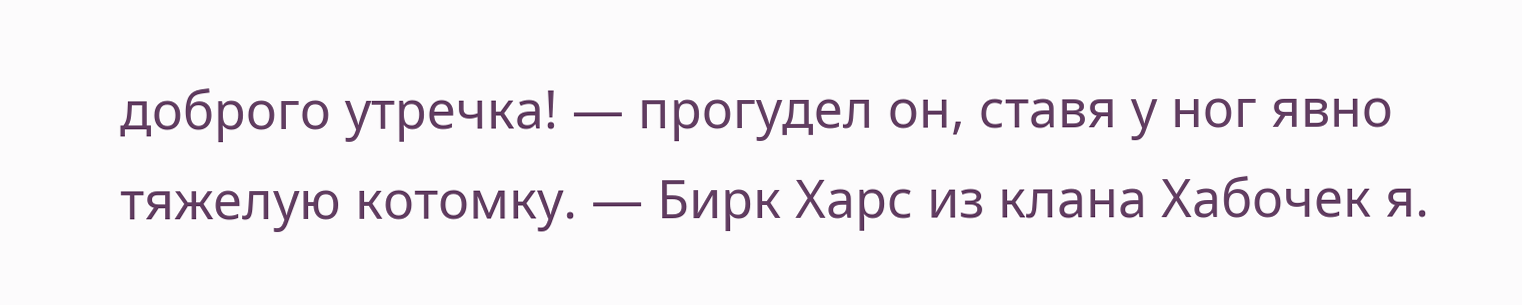доброго утречка! — прогудел он, ставя у ног явно тяжелую котомку. — Бирк Харс из клана Хабочек я.